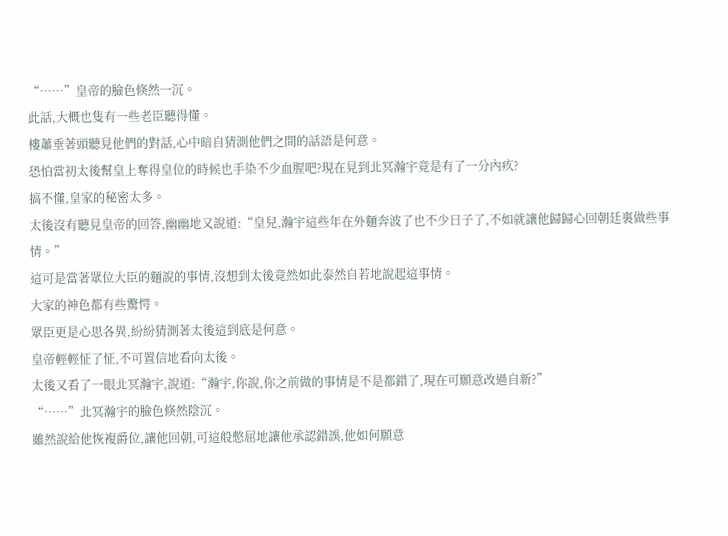“……”皇帝的臉色倏然一沉。
此話,大概也隻有一些老臣聽得懂。
樓蕭垂著頭聽見他們的對話,心中暗自猜測他們之間的話語是何意。
恐怕當初太後幫皇上奪得皇位的時候也手染不少血腥吧?現在見到北冥瀚宇竟是有了一分內疚?
搞不懂,皇家的秘密太多。
太後沒有聽見皇帝的回答,幽幽地又說道:“皇兒,瀚宇這些年在外麵奔波了也不少日子了,不如就讓他歸歸心回朝廷裏做些事情。”
這可是當著眾位大臣的麵說的事情,沒想到太後竟然如此泰然自若地說起這事情。
大家的神色都有些驚愕。
眾臣更是心思各異,紛紛猜測著太後這到底是何意。
皇帝輕輕怔了怔,不可置信地看向太後。
太後又看了一眼北冥瀚宇,說道:“瀚宇,你說,你之前做的事情是不是都錯了,現在可願意改過自新?”
“……”北冥瀚宇的臉色倏然陰沉。
雖然說給他恢複爵位,讓他回朝,可這般憋屈地讓他承認錯誤,他如何願意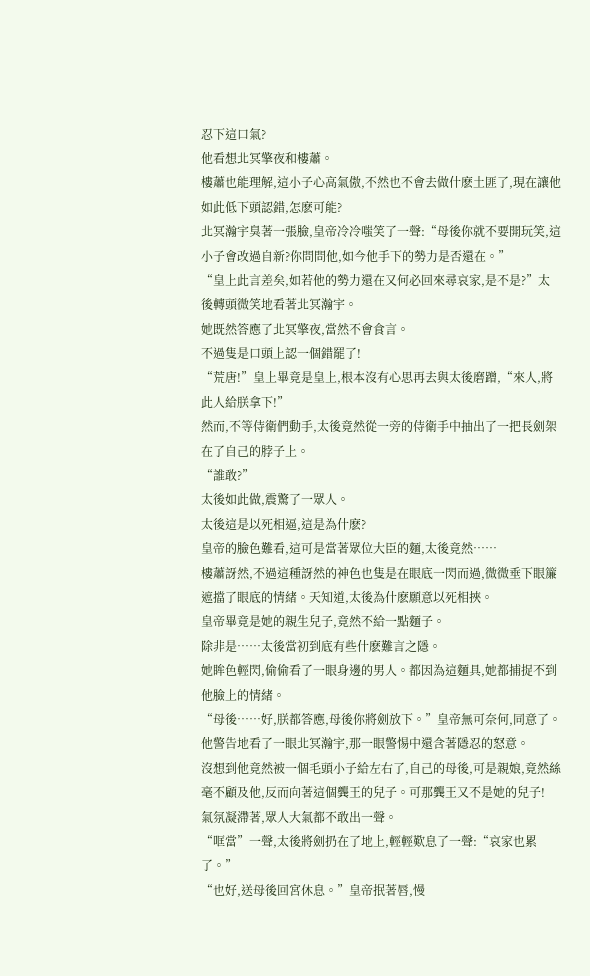忍下這口氣?
他看想北冥擎夜和樓蕭。
樓蕭也能理解,這小子心高氣傲,不然也不會去做什麽土匪了,現在讓他如此低下頭認錯,怎麽可能?
北冥瀚宇臭著一張臉,皇帝冷冷嗤笑了一聲:“母後你就不要開玩笑,這小子會改過自新?你問問他,如今他手下的勢力是否還在。”
“皇上此言差矣,如若他的勢力還在又何必回來尋哀家,是不是?”太後轉頭微笑地看著北冥瀚宇。
她既然答應了北冥擎夜,當然不會食言。
不過隻是口頭上認一個錯罷了!
“荒唐!”皇上畢竟是皇上,根本沒有心思再去與太後磨蹭,“來人,將此人給朕拿下!”
然而,不等侍衛們動手,太後竟然從一旁的侍衛手中抽出了一把長劍架在了自己的脖子上。
“誰敢?”
太後如此做,震驚了一眾人。
太後這是以死相逼,這是為什麽?
皇帝的臉色難看,這可是當著眾位大臣的麵,太後竟然……
樓蕭訝然,不過這種訝然的神色也隻是在眼底一閃而過,微微垂下眼簾遮擋了眼底的情緒。天知道,太後為什麽願意以死相挾。
皇帝畢竟是她的親生兒子,竟然不給一點麵子。
除非是……太後當初到底有些什麽難言之隱。
她眸色輕閃,偷偷看了一眼身邊的男人。都因為這麵具,她都捕捉不到他臉上的情緒。
“母後……好,朕都答應,母後你將劍放下。”皇帝無可奈何,同意了。
他警告地看了一眼北冥瀚宇,那一眼警惕中還含著隱忍的怒意。
沒想到他竟然被一個毛頭小子給左右了,自己的母後,可是親娘,竟然絲毫不顧及他,反而向著這個龔王的兒子。可那龔王又不是她的兒子!
氣氛凝滯著,眾人大氣都不敢出一聲。
“哐當”一聲,太後將劍扔在了地上,輕輕歎息了一聲:“哀家也累了。”
“也好,送母後回宮休息。”皇帝抿著唇,慢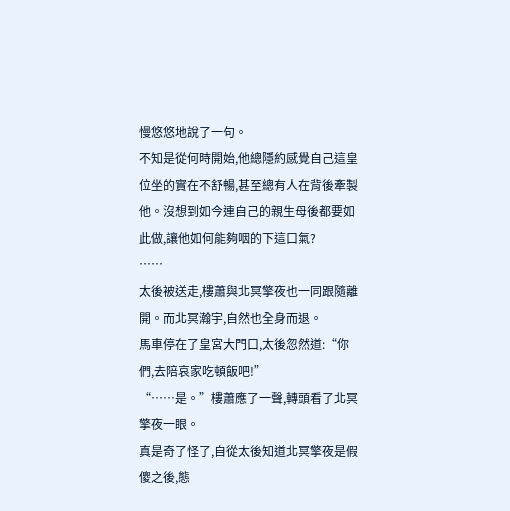慢悠悠地說了一句。
不知是從何時開始,他總隱約感覺自己這皇位坐的實在不舒暢,甚至總有人在背後牽製他。沒想到如今連自己的親生母後都要如此做,讓他如何能夠咽的下這口氣?
……
太後被送走,樓蕭與北冥擎夜也一同跟隨離開。而北冥瀚宇,自然也全身而退。
馬車停在了皇宮大門口,太後忽然道:“你們,去陪哀家吃頓飯吧!”
“……是。”樓蕭應了一聲,轉頭看了北冥擎夜一眼。
真是奇了怪了,自從太後知道北冥擎夜是假傻之後,態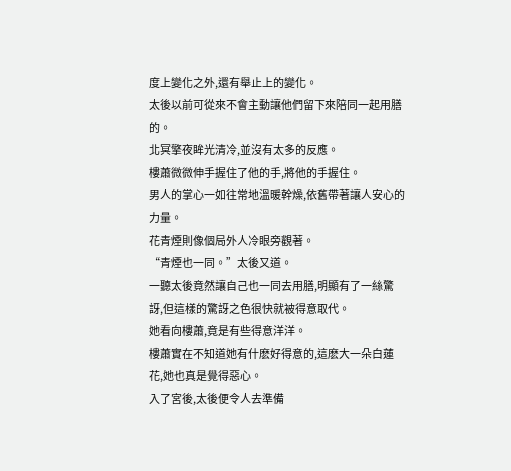度上變化之外,還有舉止上的變化。
太後以前可從來不會主動讓他們留下來陪同一起用膳的。
北冥擎夜眸光清冷,並沒有太多的反應。
樓蕭微微伸手握住了他的手,將他的手握住。
男人的掌心一如往常地溫暖幹燥,依舊帶著讓人安心的力量。
花青煙則像個局外人冷眼旁觀著。
“青煙也一同。”太後又道。
一聽太後竟然讓自己也一同去用膳,明顯有了一絲驚訝,但這樣的驚訝之色很快就被得意取代。
她看向樓蕭,竟是有些得意洋洋。
樓蕭實在不知道她有什麽好得意的,這麽大一朵白蓮花,她也真是覺得惡心。
入了宮後,太後便令人去準備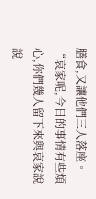膳食,又讓他們三人落座。
“哀家呢,今日的事情有些煩心,你們幾人留下來與哀家說說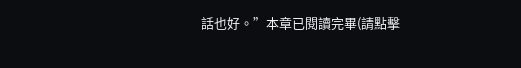話也好。”本章已閱讀完畢(請點擊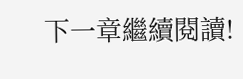下一章繼續閱讀!